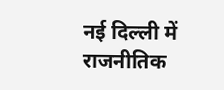नई दिल्ली में राजनीतिक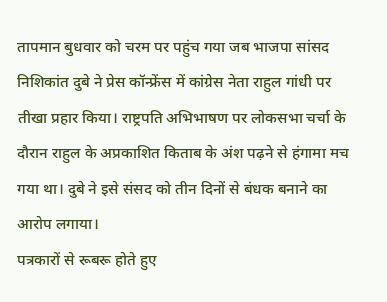तापमान बुधवार को चरम पर पहुंच गया जब भाजपा सांसद निशिकांत दुबे ने प्रेस कॉन्फ्रेंस में कांग्रेस नेता राहुल गांधी पर तीखा प्रहार किया। राष्ट्रपति अभिभाषण पर लोकसभा चर्चा के दौरान राहुल के अप्रकाशित किताब के अंश पढ़ने से हंगामा मच गया था। दुबे ने इसे संसद को तीन दिनों से बंधक बनाने का आरोप लगाया।
पत्रकारों से रूबरू होते हुए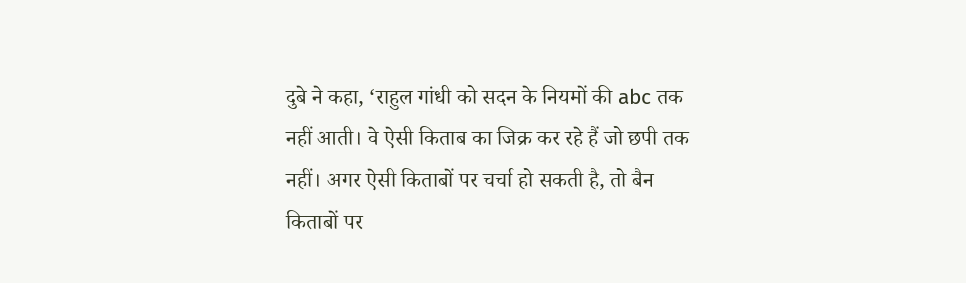दुबे ने कहा, ‘राहुल गांधी को सदन के नियमों की abc तक नहीं आती। वे ऐसी किताब का जिक्र कर रहे हैं जो छपी तक नहीं। अगर ऐसी किताबों पर चर्चा हो सकती है, तो बैन किताबों पर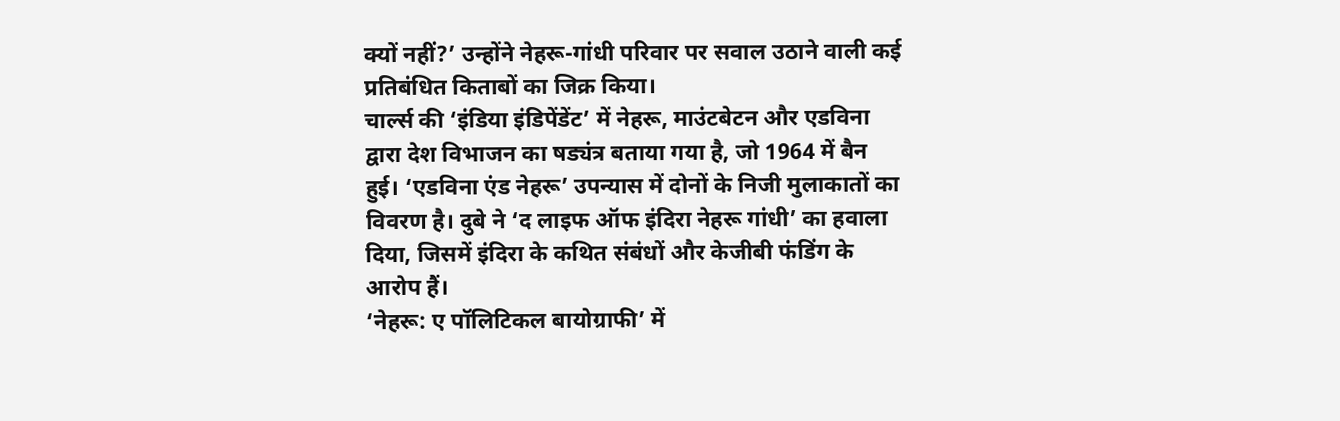क्यों नहीं?’ उन्होंने नेहरू-गांधी परिवार पर सवाल उठाने वाली कई प्रतिबंधित किताबों का जिक्र किया।
चार्ल्स की ‘इंडिया इंडिपेंडेंट’ में नेहरू, माउंटबेटन और एडविना द्वारा देश विभाजन का षड्यंत्र बताया गया है, जो 1964 में बैन हुई। ‘एडविना एंड नेहरू’ उपन्यास में दोनों के निजी मुलाकातों का विवरण है। दुबे ने ‘द लाइफ ऑफ इंदिरा नेहरू गांधी’ का हवाला दिया, जिसमें इंदिरा के कथित संबंधों और केजीबी फंडिंग के आरोप हैं।
‘नेहरू: ए पॉलिटिकल बायोग्राफी’ में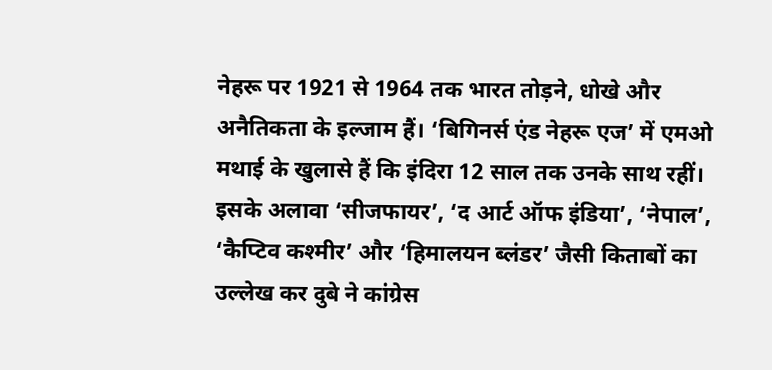नेहरू पर 1921 से 1964 तक भारत तोड़ने, धोखे और अनैतिकता के इल्जाम हैं। ‘बिगिनर्स एंड नेहरू एज’ में एमओ मथाई के खुलासे हैं कि इंदिरा 12 साल तक उनके साथ रहीं। इसके अलावा ‘सीजफायर’, ‘द आर्ट ऑफ इंडिया’, ‘नेपाल’, ‘कैप्टिव कश्मीर’ और ‘हिमालयन ब्लंडर’ जैसी किताबों का उल्लेख कर दुबे ने कांग्रेस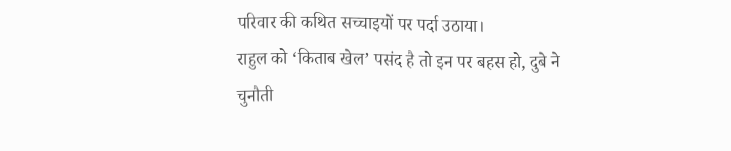परिवार की कथित सच्चाइयों पर पर्दा उठाया।
राहुल को ‘किताब खेल’ पसंद है तो इन पर बहस हो, दुबे ने चुनौती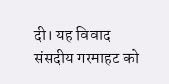दी। यह विवाद संसदीय गरमाहट को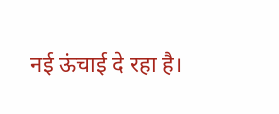नई ऊंचाई दे रहा है।